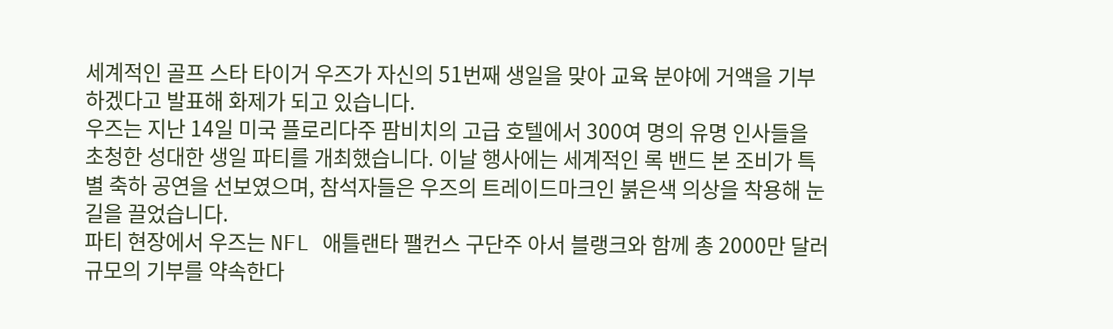세계적인 골프 스타 타이거 우즈가 자신의 51번째 생일을 맞아 교육 분야에 거액을 기부하겠다고 발표해 화제가 되고 있습니다.
우즈는 지난 14일 미국 플로리다주 팜비치의 고급 호텔에서 300여 명의 유명 인사들을 초청한 성대한 생일 파티를 개최했습니다. 이날 행사에는 세계적인 록 밴드 본 조비가 특별 축하 공연을 선보였으며, 참석자들은 우즈의 트레이드마크인 붉은색 의상을 착용해 눈길을 끌었습니다.
파티 현장에서 우즈는 NFL 애틀랜타 팰컨스 구단주 아서 블랭크와 함께 총 2000만 달러 규모의 기부를 약속한다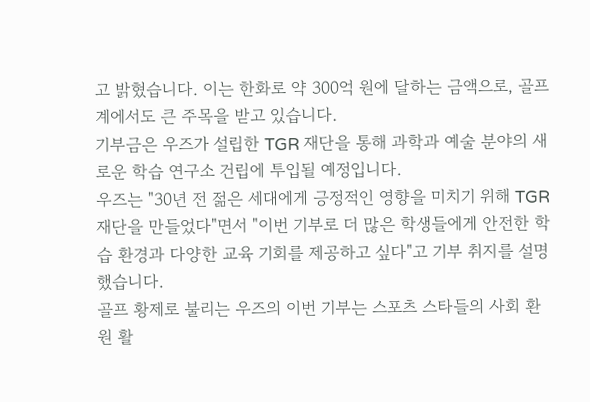고 밝혔습니다. 이는 한화로 약 300억 원에 달하는 금액으로, 골프계에서도 큰 주목을 받고 있습니다.
기부금은 우즈가 설립한 TGR 재단을 통해 과학과 예술 분야의 새로운 학습 연구소 건립에 투입될 예정입니다.
우즈는 "30년 전 젊은 세대에게 긍정적인 영향을 미치기 위해 TGR 재단을 만들었다"면서 "이번 기부로 더 많은 학생들에게 안전한 학습 환경과 다양한 교육 기회를 제공하고 싶다"고 기부 취지를 설명했습니다.
골프 황제로 불리는 우즈의 이번 기부는 스포츠 스타들의 사회 환원 활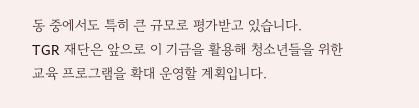동 중에서도 특히 큰 규모로 평가받고 있습니다.
TGR 재단은 앞으로 이 기금을 활용해 청소년들을 위한 교육 프로그램을 확대 운영할 계획입니다.